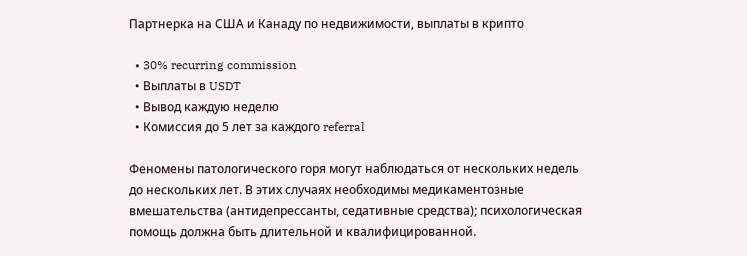Партнерка на США и Канаду по недвижимости, выплаты в крипто

  • 30% recurring commission
  • Выплаты в USDT
  • Вывод каждую неделю
  • Комиссия до 5 лет за каждого referral

Феномены патологического горя могут наблюдаться от нескольких недель до нескольких лет. В этих случаях необходимы медикаментозные вмешательства (антидепрессанты, седативные средства); психологическая помощь должна быть длительной и квалифицированной.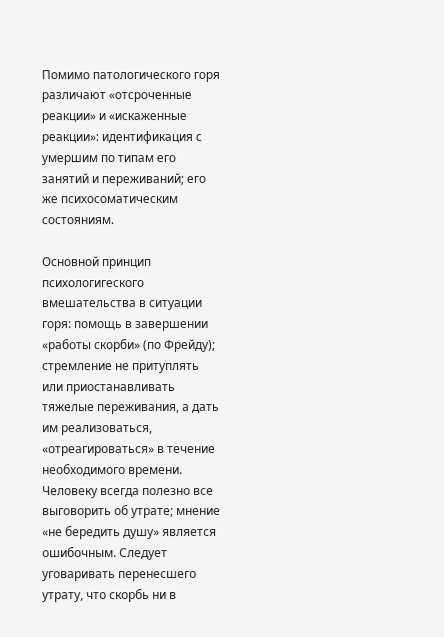Помимо патологического горя различают «отсроченные реакции» и «искаженные реакции»: идентификация с умершим по типам его занятий и переживаний; его же психосоматическим состояниям.

Основной принцип психологигеского вмешательства в ситуации горя: помощь в завершении «работы скорби» (по Фрейду); стремление не притуплять или приостанавливать тяжелые переживания, а дать им реализоваться, «отреагироваться» в течение необходимого времени. Человеку всегда полезно все выговорить об утрате; мнение «не бередить душу» является ошибочным. Следует уговаривать перенесшего утрату, что скорбь ни в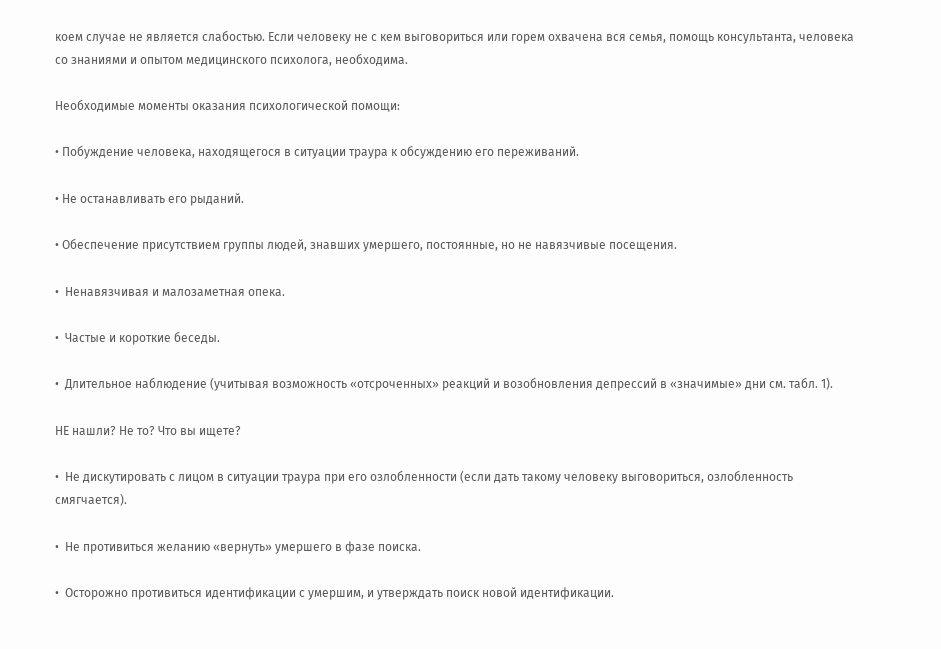коем случае не является слабостью. Если человеку не с кем выговориться или горем охвачена вся семья, помощь консультанта, человека со знаниями и опытом медицинского психолога, необходима.

Необходимые моменты оказания психологической помощи:

• Побуждение человека, находящегося в ситуации траура к обсуждению его переживаний.

• Не останавливать его рыданий.

• Обеспечение присутствием группы людей, знавших умершего, постоянные, но не навязчивые посещения.

•  Ненавязчивая и малозаметная опека.

•  Частые и короткие беседы.

•  Длительное наблюдение (учитывая возможность «отсроченных» реакций и возобновления депрессий в «значимые» дни см. табл. 1).

НЕ нашли? Не то? Что вы ищете?

•  Не дискутировать с лицом в ситуации траура при его озлобленности (если дать такому человеку выговориться, озлобленность смягчается).

•  Не противиться желанию «вернуть» умершего в фазе поиска.

•  Осторожно противиться идентификации с умершим, и утверждать поиск новой идентификации.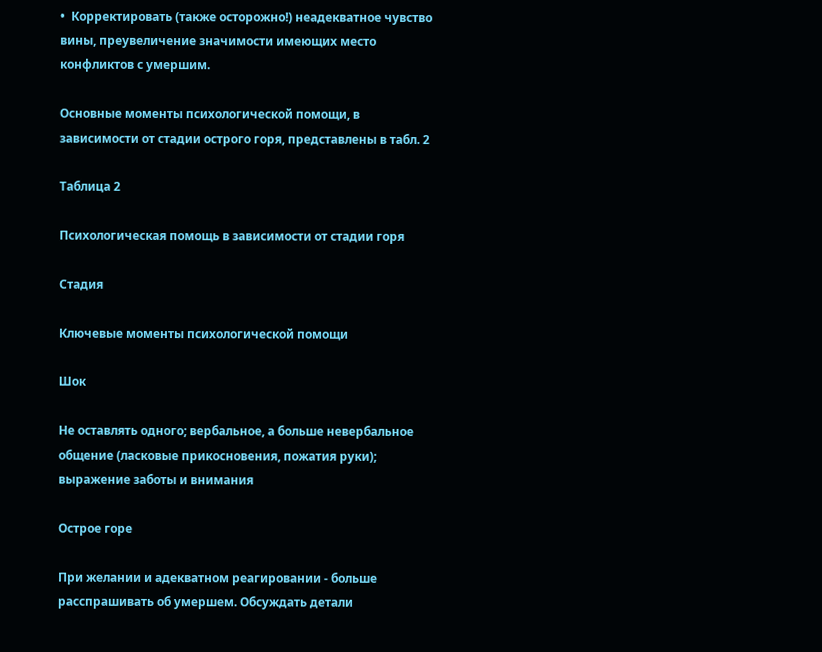•  Корректировать (также осторожно!) неадекватное чувство вины, преувеличение значимости имеющих место конфликтов с умершим.

Основные моменты психологической помощи, в зависимости от стадии острого горя, представлены в табл. 2

Таблица 2

Психологическая помощь в зависимости от стадии горя

Стадия

Ключевые моменты психологической помощи

Шок

Не оставлять одного; вербальное, а больше невербальное общение (ласковые прикосновения, пожатия руки); выражение заботы и внимания

Острое горе

При желании и адекватном реагировании - больше расспрашивать об умершем. Обсуждать детали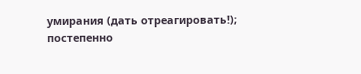умирания (дать отреагировать!); постепенно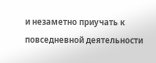и незаметно приучать к повседневной деятельности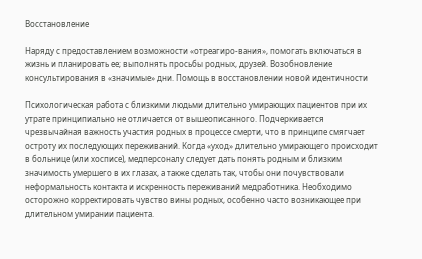Восстановление

Наряду с предоставлением возможности «отреагиро-вания», помогать включаться в жизнь и планировать ее; выполнять просьбы родных, друзей. Возобновление консультирования в «значимые» дни. Помощь в восстановлении новой идентичности

Психологическая работа с близкими людьми длительно умирающих пациентов при их утрате принципиально не отличается от вышеописанного. Подчеркивается чрезвычайная важность участия родных в процессе смерти, что в принципе смягчает остроту их последующих переживаний. Когда «уход» длительно умирающего происходит в больнице (или хосписе), медперсоналу следует дать понять родным и близким значимость умершего в их глазах, а также сделать так, чтобы они почувствовали неформальность контакта и искренность переживаний медработника. Необходимо осторожно корректировать чувство вины родных, особенно часто возникающее при длительном умирании пациента.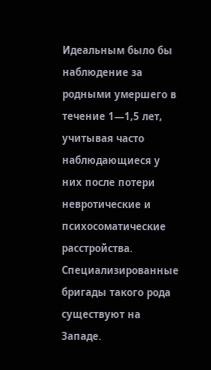Идеальным было бы наблюдение за родными умершего в течение 1—1,5 лет, учитывая часто наблюдающиеся у них после потери невротические и психосоматические расстройства. Специализированные бригады такого рода существуют на Западе.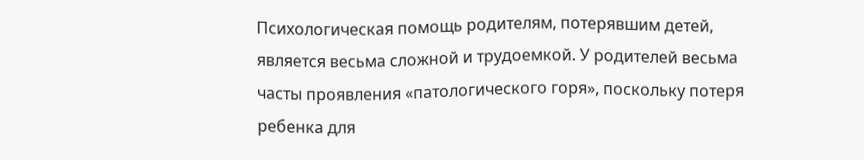Психологическая помощь родителям, потерявшим детей, является весьма сложной и трудоемкой. У родителей весьма часты проявления «патологического горя», поскольку потеря ребенка для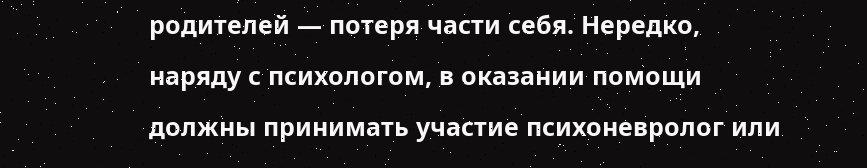родителей — потеря части себя. Нередко, наряду с психологом, в оказании помощи должны принимать участие психоневролог или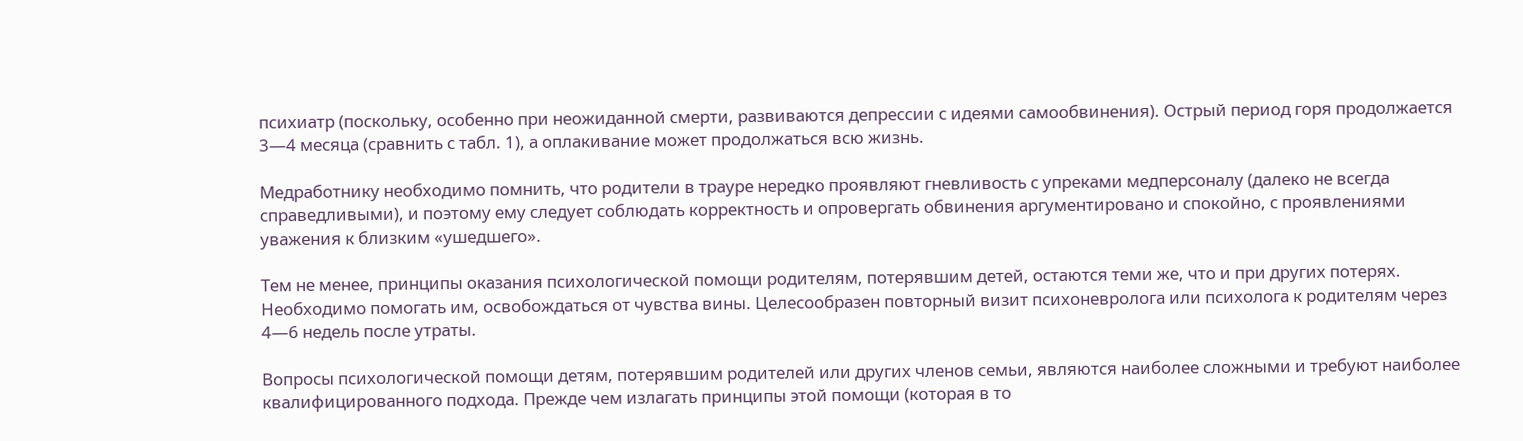психиатр (поскольку, особенно при неожиданной смерти, развиваются депрессии с идеями самообвинения). Острый период горя продолжается 3—4 месяца (сравнить с табл. 1), а оплакивание может продолжаться всю жизнь.

Медработнику необходимо помнить, что родители в трауре нередко проявляют гневливость с упреками медперсоналу (далеко не всегда справедливыми), и поэтому ему следует соблюдать корректность и опровергать обвинения аргументировано и спокойно, с проявлениями уважения к близким «ушедшего».

Тем не менее, принципы оказания психологической помощи родителям, потерявшим детей, остаются теми же, что и при других потерях. Необходимо помогать им, освобождаться от чувства вины. Целесообразен повторный визит психоневролога или психолога к родителям через 4—6 недель после утраты.

Вопросы психологической помощи детям, потерявшим родителей или других членов семьи, являются наиболее сложными и требуют наиболее квалифицированного подхода. Прежде чем излагать принципы этой помощи (которая в то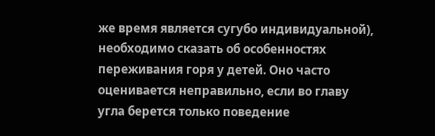же время является сугубо индивидуальной), необходимо сказать об особенностях переживания горя у детей. Оно часто оценивается неправильно, если во главу угла берется только поведение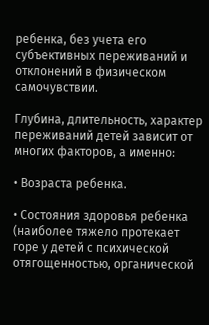ребенка, без учета его субъективных переживаний и отклонений в физическом самочувствии.

Глубина, длительность, характер переживаний детей зависит от многих факторов, а именно:

• Возраста ребенка.

• Состояния здоровья ребенка (наиболее тяжело протекает горе у детей с психической отягощенностью, органической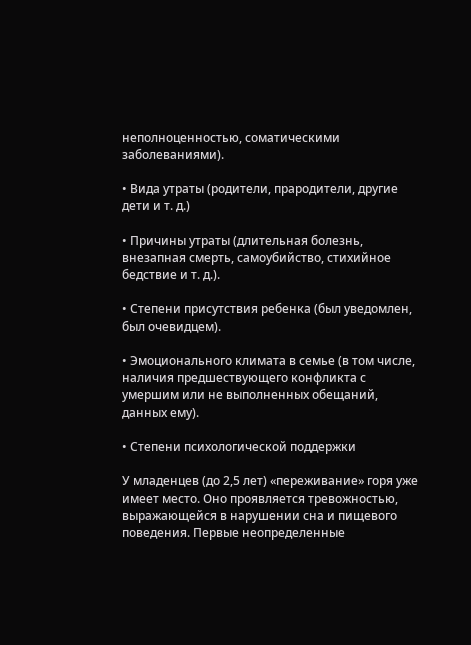неполноценностью, соматическими заболеваниями).

• Вида утраты (родители, прародители, другие дети и т. д.)

• Причины утраты (длительная болезнь, внезапная смерть, самоубийство, стихийное бедствие и т. д.).

• Степени присутствия ребенка (был уведомлен, был очевидцем).

• Эмоционального климата в семье (в том числе, наличия предшествующего конфликта с умершим или не выполненных обещаний, данных ему).

• Степени психологической поддержки

У младенцев (до 2,5 лет) «переживание» горя уже имеет место. Оно проявляется тревожностью, выражающейся в нарушении сна и пищевого поведения. Первые неопределенные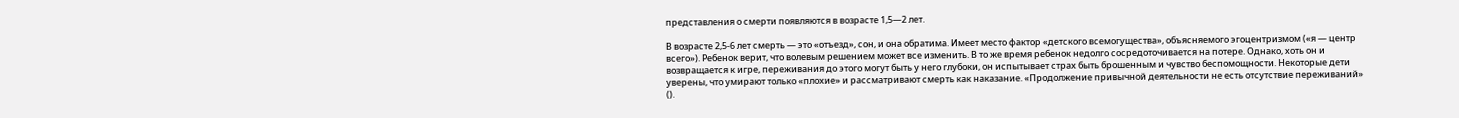представления о смерти появляются в возрасте 1,5—2 лет.

В возрасте 2,5-6 лет смерть — это «отъезд», сон, и она обратима. Имеет место фактор «детского всемогущества», объясняемого эгоцентризмом («я — центр всего»). Ребенок верит, что волевым решением может все изменить. В то же время ребенок недолго сосредоточивается на потере. Однако, хоть он и возвращается к игре, переживания до этого могут быть у него глубоки, он испытывает страх быть брошенным и чувство беспомощности. Некоторые дети уверены, что умирают только «плохие» и рассматривают смерть как наказание. «Продолжение привычной деятельности не есть отсутствие переживаний» ().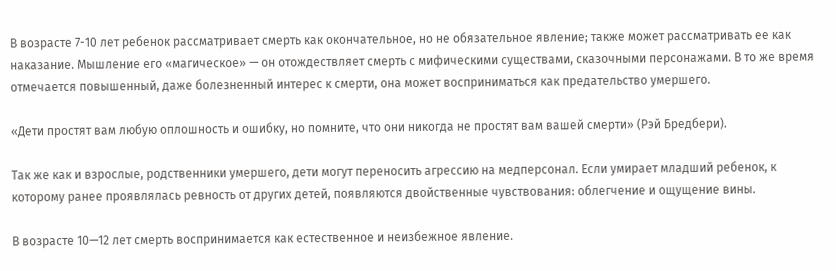В возрасте 7-10 лет ребенок рассматривает смерть как окончательное, но не обязательное явление; также может рассматривать ее как наказание. Мышление его «магическое» — он отождествляет смерть с мифическими существами, сказочными персонажами. В то же время отмечается повышенный, даже болезненный интерес к смерти, она может восприниматься как предательство умершего.

«Дети простят вам любую оплошность и ошибку, но помните, что они никогда не простят вам вашей смерти» (Рэй Бредбери).

Так же как и взрослые, родственники умершего, дети могут переносить агрессию на медперсонал. Если умирает младший ребенок, к которому ранее проявлялась ревность от других детей, появляются двойственные чувствования: облегчение и ощущение вины.

В возрасте 10—12 лет смерть воспринимается как естественное и неизбежное явление.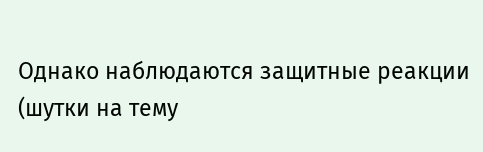Однако наблюдаются защитные реакции (шутки на тему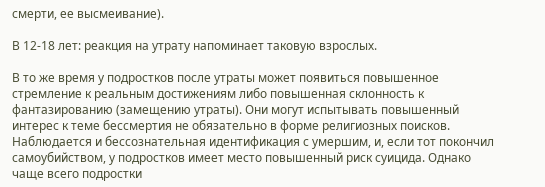смерти, ее высмеивание).

В 12-18 лет: реакция на утрату напоминает таковую взрослых.

В то же время у подростков после утраты может появиться повышенное стремление к реальным достижениям либо повышенная склонность к фантазированию (замещению утраты). Они могут испытывать повышенный интерес к теме бессмертия не обязательно в форме религиозных поисков. Наблюдается и бессознательная идентификация с умершим, и, если тот покончил самоубийством, у подростков имеет место повышенный риск суицида. Однако чаще всего подростки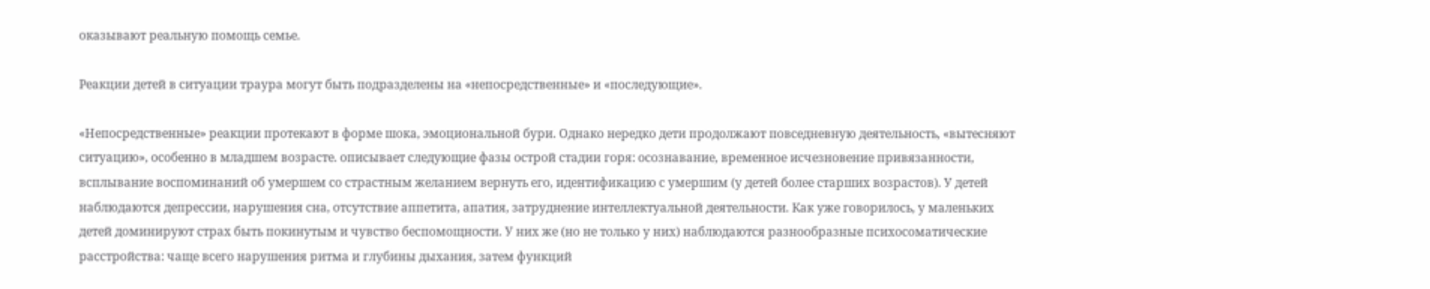оказывают реальную помощь семье.

Реакции детей в ситуации траура могут быть подразделены на «непосредственные» и «последующие».

«Непосредственные» реакции протекают в форме шока, эмоциональной бури. Однако нередко дети продолжают повседневную деятельность, «вытесняют ситуацию», особенно в младшем возрасте. описывает следующие фазы острой стадии горя: осознавание, временное исчезновение привязанности, всплывание воспоминаний об умершем со страстным желанием вернуть его, идентификацию с умершим (у детей более старших возрастов). У детей наблюдаются депрессии, нарушения сна, отсутствие аппетита, апатия, затруднение интеллектуальной деятельности. Как уже говорилось, у маленьких детей доминируют страх быть покинутым и чувство беспомощности. У них же (но не только у них) наблюдаются разнообразные психосоматические расстройства: чаще всего нарушения ритма и глубины дыхания, затем функций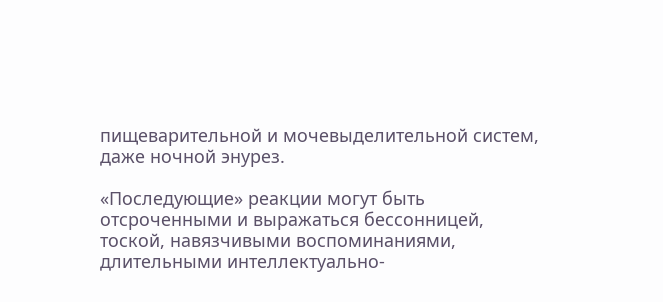пищеварительной и мочевыделительной систем, даже ночной энурез.

«Последующие» реакции могут быть отсроченными и выражаться бессонницей, тоской, навязчивыми воспоминаниями, длительными интеллектуально-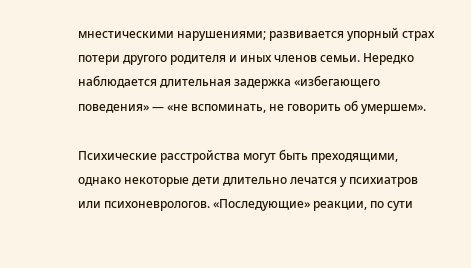мнестическими нарушениями; развивается упорный страх потери другого родителя и иных членов семьи. Нередко наблюдается длительная задержка «избегающего поведения» — «не вспоминать, не говорить об умершем».

Психические расстройства могут быть преходящими, однако некоторые дети длительно лечатся у психиатров или психоневрологов. «Последующие» реакции, по сути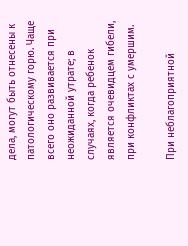дела, могут быть отнесены к патологическому горю. Чаще всего оно развивается при неожиданной утрате; в случаях, когда ребенок является очевидцем гибели, при конфликтах с умершим.

При неблагоприятной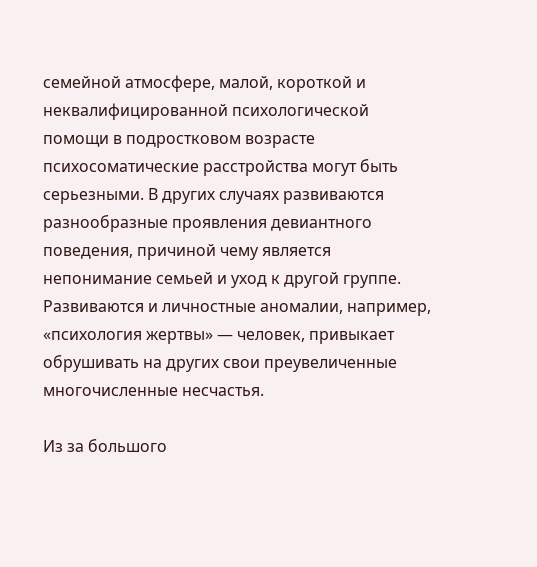семейной атмосфере, малой, короткой и неквалифицированной психологической помощи в подростковом возрасте психосоматические расстройства могут быть серьезными. В других случаях развиваются разнообразные проявления девиантного поведения, причиной чему является непонимание семьей и уход к другой группе. Развиваются и личностные аномалии, например, «психология жертвы» — человек, привыкает обрушивать на других свои преувеличенные многочисленные несчастья.

Из за большого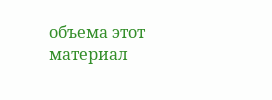объема этот материал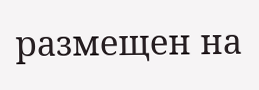размещен на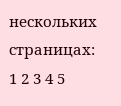нескольких страницах:
1 2 3 4 5